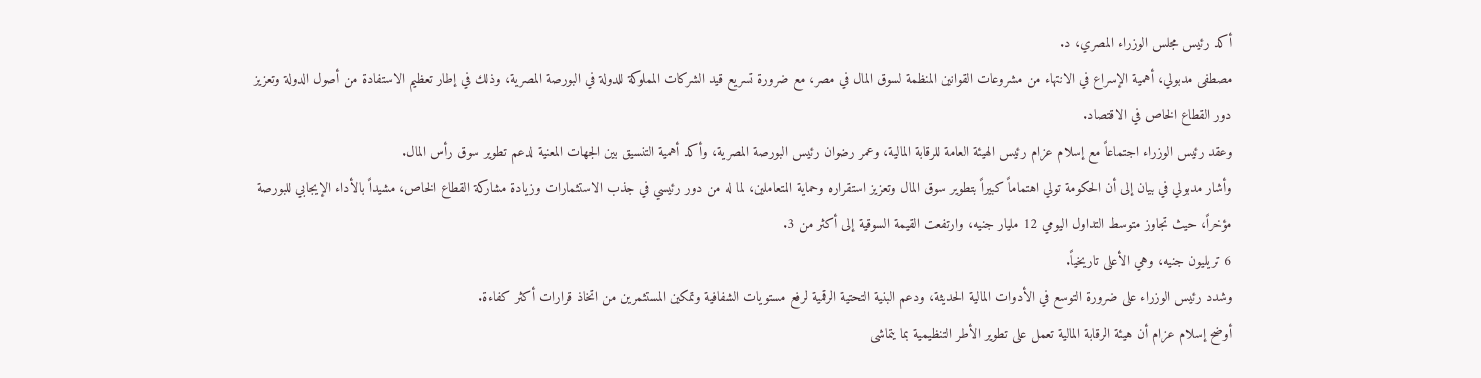أكد رئيس مجلس الوزراء المصري، د.
مصطفى مدبولي، أهمية الإسراع في الانتهاء من مشروعات القوانين المنظمة لسوق المال في مصر، مع ضرورة تسريع قيد الشركات المملوكة للدولة في البورصة المصرية، وذلك في إطار تعظيم الاستفادة من أصول الدولة وتعزيز دور القطاع الخاص في الاقتصاد.
وعقد رئيس الوزراء اجتماعاً مع إسلام عزام رئيس الهيئة العامة للرقابة المالية، وعمر رضوان رئيس البورصة المصرية، وأكد أهمية التنسيق بين الجهات المعنية لدعم تطوير سوق رأس المال.
وأشار مدبولي في بيان إلى أن الحكومة تولي اهتماماً كبيراً بتطوير سوق المال وتعزيز استقراره وحماية المتعاملين، لما له من دور رئيسي في جذب الاستثمارات وزيادة مشاركة القطاع الخاص، مشيداً بالأداء الإيجابي للبورصة مؤخراً، حيث تجاوز متوسط التداول اليومي 12 مليار جنيه، وارتفعت القيمة السوقية إلى أكثر من 3.
6 تريليون جنيه، وهي الأعلى تاريخياً.
وشدد رئيس الوزراء على ضرورة التوسع في الأدوات المالية الحديثة، ودعم البنية التحتية الرقمية لرفع مستويات الشفافية وتمكين المستثمرين من اتخاذ قرارات أكثر كفاءة.
أوضح إسلام عزام أن هيئة الرقابة المالية تعمل على تطوير الأطر التنظيمية بما يتماشى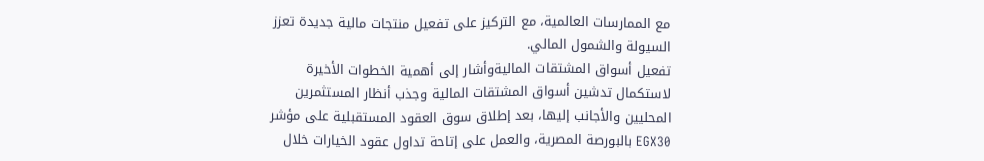مع الممارسات العالمية، مع التركيز على تفعيل منتجات مالية جديدة تعزز السيولة والشمول المالي.
تفعيل أسواق المشتقات الماليةوأشار إلى أهمية الخطوات الأخيرة لاستكمال تدشين أسواق المشتقات المالية وجذب أنظار المستثمرين المحليين والأجانب إليها، بعد إطلاق سوق العقود المستقبلية على مؤشر EGX30 بالبورصة المصرية، والعمل على إتاحة تداول عقود الخيارات خلال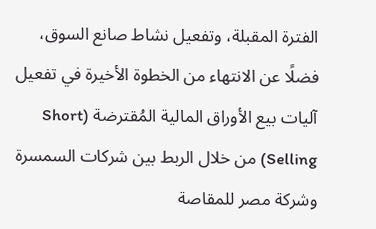الفترة المقبلة، وتفعيل نشاط صانع السوق، فضلًا عن الانتهاء من الخطوة الأخيرة في تفعيل آليات بيع الأوراق المالية المُقترضة (Short Selling) من خلال الربط بين شركات السمسرة وشركة مصر للمقاصة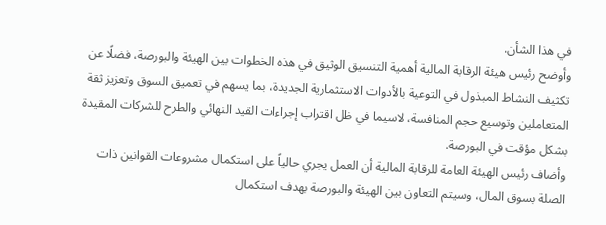في هذا الشأن.
وأوضح رئيس هيئة الرقابة المالية أهمية التنسيق الوثيق في هذه الخطوات بين الهيئة والبورصة، فضلًا عن تكثيف النشاط المبذول في التوعية بالأدوات الاستثمارية الجديدة، بما يسهم في تعميق السوق وتعزيز ثقة المتعاملين وتوسيع حجم المنافسة، لاسيما في ظل اقتراب إجراءات القيد النهائي والطرح للشركات المقيدة بشكل مؤقت في البورصة.
وأضاف رئيس الهيئة العامة للرقابة المالية أن العمل يجري حالياً على استكمال مشروعات القوانين ذات الصلة بسوق المال، وسيتم التعاون بين الهيئة والبورصة بهدف استكمال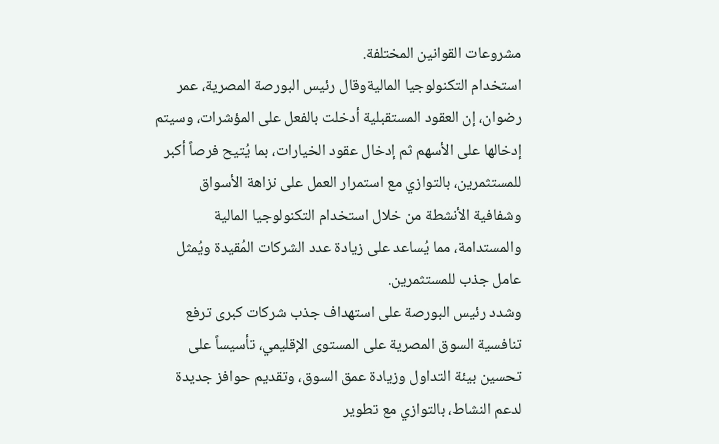مشروعات القوانين المختلفة.
استخدام التكنولوجيا الماليةوقال رئيس البورصة المصرية، عمر رضوان، إن العقود المستقبلية أدخلت بالفعل على المؤشرات، وسيتم إدخالها على الأسهم ثم إدخال عقود الخيارات، بما يُتيح فرصاً أكبر للمستثمرين، بالتوازي مع استمرار العمل على نزاهة الأسواق وشفافية الأنشطة من خلال استخدام التكنولوجيا المالية والمستدامة، مما يُساعد على زيادة عدد الشركات المُقيدة ويُمثل عامل جذب للمستثمرين.
وشدد رئيس البورصة على استهداف جذب شركات كبرى ترفع تنافسية السوق المصرية على المستوى الإقليمي، تأسيساً على تحسين بيئة التداول وزيادة عمق السوق، وتقديم حوافز جديدة لدعم النشاط، بالتوازي مع تطوير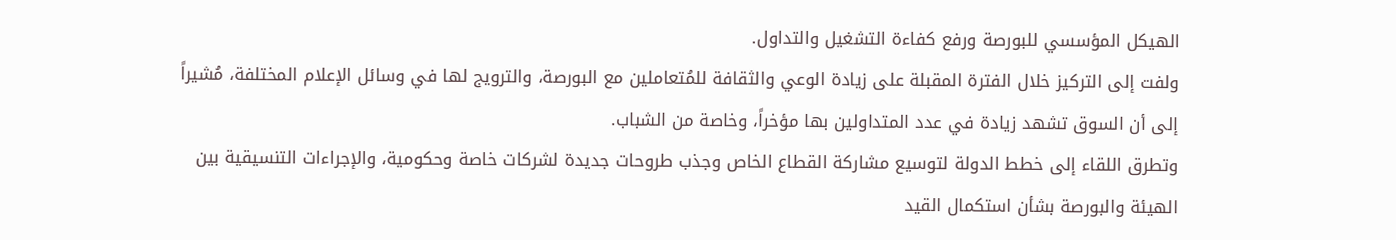الهيكل المؤسسي للبورصة ورفع كفاءة التشغيل والتداول.
ولفت إلى التركيز خلال الفترة المقبلة على زيادة الوعي والثقافة للمُتعاملين مع البورصة، والترويج لها في وسائل الإعلام المختلفة، مُشيراً إلى أن السوق تشهد زيادة في عدد المتداولين بها مؤخراً، وخاصة من الشباب.
وتطرق اللقاء إلى خطط الدولة لتوسيع مشاركة القطاع الخاص وجذب طروحات جديدة لشركات خاصة وحكومية، والإجراءات التنسيقية بين الهيئة والبورصة بشأن استكمال القيد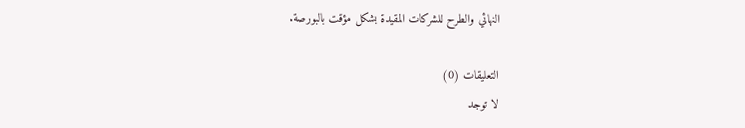النهائي والطرح للشركات المقيدة بشكل مؤقت بالبورصة.

التعليقات (0)
لا توجد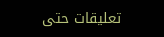تعليقات حتى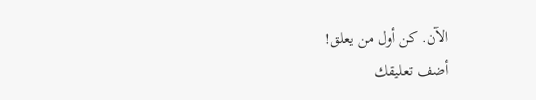الآن. كن أول من يعلق!
أضف تعليقك